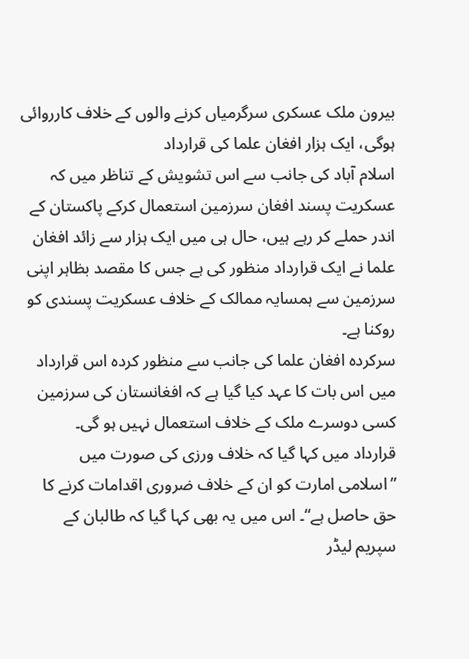بیرون ملک عسکری سرگرمیاں کرنے والوں کے خلاف کارروائی ہوگی، ایک ہزار افغان علما کی قرارداد
اسلام آباد کی جانب سے اس تشویش کے تناظر میں کہ عسکریت پسند افغان سرزمین استعمال کرکے پاکستان کے اندر حملے کر رہے ہیں، حال ہی میں ایک ہزار سے زائد افغان علما نے ایک قرارداد منظور کی ہے جس کا مقصد بظاہر اپنی سرزمین سے ہمسایہ ممالک کے خلاف عسکریت پسندی کو روکنا ہے۔
سرکردہ افغان علما کی جانب سے منظور کردہ اس قرارداد میں اس بات کا عہد کیا گیا ہے کہ افغانستان کی سرزمین کسی دوسرے ملک کے خلاف استعمال نہیں ہو گی۔
قرارداد میں کہا گیا کہ خلاف ورزی کی صورت میں ”اسلامی امارت کو ان کے خلاف ضروری اقدامات کرنے کا حق حاصل ہے“۔ اس میں یہ بھی کہا گیا کہ طالبان کے سپریم لیڈر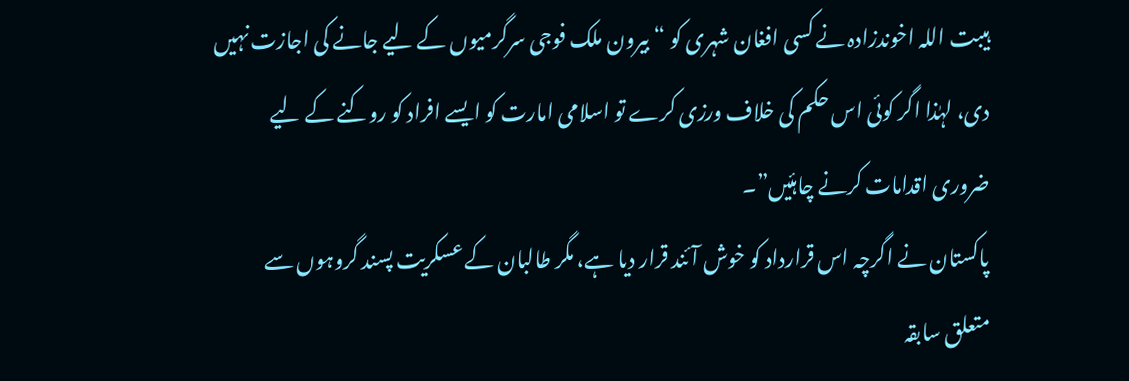ہیبت اللہ اخوندزادہ نے کسی افغان شہری کو “بیرون ملک فوجی سرگرمیوں کے لیے جانے کی اجازت نہیں دی، لہٰذا اگر کوئی اس حکم کی خلاف ورزی کرے تو اسلامی امارت کو ایسے افراد کو روکنے کے لیے ضروری اقدامات کرنے چاہئیں”۔
پاکستان نے اگرچہ اس قرارداد کو خوش آئند قرار دیا ہے، مگر طالبان کے عسکریت پسند گروہوں سے متعلق سابقہ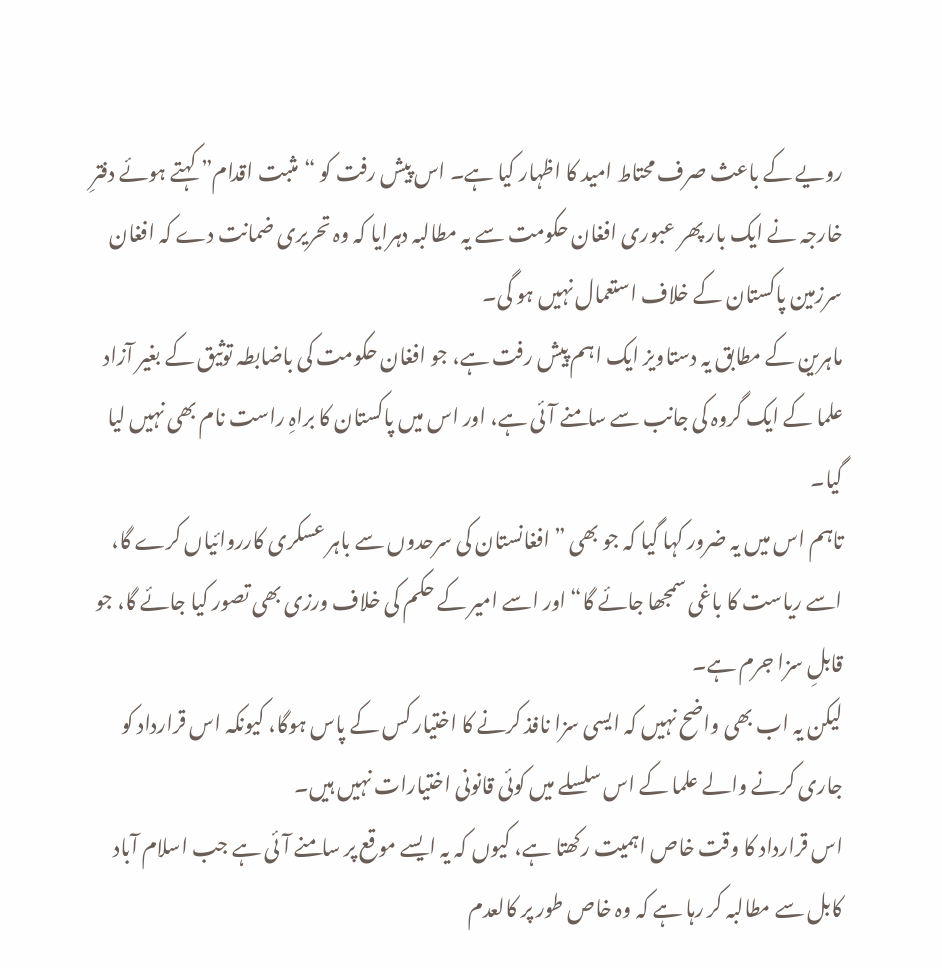رویے کے باعث صرف محتاط امید کا اظہار کیا ہے۔ اس پیش رفت کو “مثبت اقدام” کہتے ہوئے دفترِ خارجہ نے ایک بار پھر عبوری افغان حکومت سے یہ مطالبہ دہرایا کہ وہ تحریری ضمانت دے کہ افغان سرزمین پاکستان کے خلاف استعمال نہیں ہو گی۔
ماہرین کے مطابق یہ دستاویز ایک اہم پیش رفت ہے، جو افغان حکومت کی باضابطہ توثیق کے بغیر آزاد علما کے ایک گروہ کی جانب سے سامنے آئی ہے، اور اس میں پاکستان کا براہِ راست نام بھی نہیں لیا گیا۔
تاہم اس میں یہ ضرور کہا گیا کہ جو بھی ”افغانستان کی سرحدوں سے باہر عسکری کارروائیاں کرے گا، اسے ریاست کا باغی سمجھا جائے گا“ اور اسے امیر کے حکم کی خلاف ورزی بھی تصور کیا جائے گا، جو قابلِ سزا جرم ہے۔
لیکن یہ اب بھی واضح نہیں کہ ایسی سزا نافذ کرنے کا اختیار کس کے پاس ہوگا، کیونکہ اس قرارداد کو جاری کرنے والے علما کے اس سلسلے میں کوئی قانونی اختیارات نہیں ہیں۔
اس قرارداد کا وقت خاص اہمیت رکھتا ہے، کیوں کہ یہ ایسے موقع پر سامنے آئی ہے جب اسلام آباد کابل سے مطالبہ کر رہا ہے کہ وہ خاص طور پر کالعدم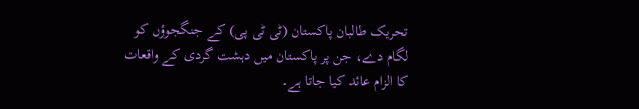تحریک طالبان پاکستان (ٹی ٹی پی) کے جنگجوؤں کو لگام دے، جن پر پاکستان میں دہشت گردی کے واقعات کا الزام عائد کیا جاتا ہے۔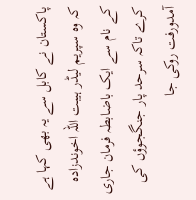پاکستان نے کابل سے یہ بھی کہا ہے کہ وہ سپریم لیڈر ہیبت اللہ اخوندزادہ کے نام سے ایک باضابطہ فرمان جاری کرے تاکہ سرحد پار جنگجوؤں کی آمدورفت روکی جا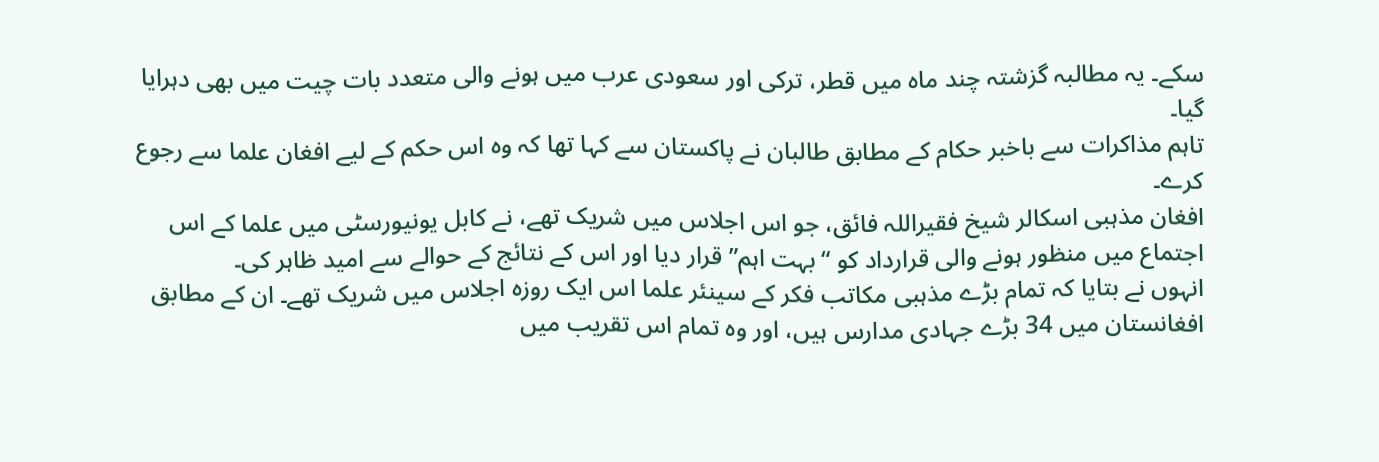سکے۔ یہ مطالبہ گزشتہ چند ماہ میں قطر، ترکی اور سعودی عرب میں ہونے والی متعدد بات چیت میں بھی دہرایا گیا۔
تاہم مذاکرات سے باخبر حکام کے مطابق طالبان نے پاکستان سے کہا تھا کہ وہ اس حکم کے لیے افغان علما سے رجوع کرے۔
افغان مذہبی اسکالر شیخ فقیراللہ فائق، جو اس اجلاس میں شریک تھے، نے کابل یونیورسٹی میں علما کے اس اجتماع میں منظور ہونے والی قرارداد کو “بہت اہم” قرار دیا اور اس کے نتائج کے حوالے سے امید ظاہر کی۔
انہوں نے بتایا کہ تمام بڑے مذہبی مکاتب فکر کے سینئر علما اس ایک روزہ اجلاس میں شریک تھے۔ ان کے مطابق افغانستان میں 34 بڑے جہادی مدارس ہیں، اور وہ تمام اس تقریب میں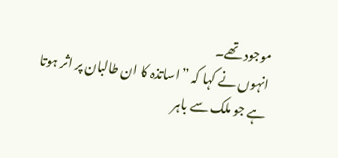موجود تھے۔
انہوں نے کہا کہ ”اساتذہ کا ان طالبان پر اثر ہوتا ہے جو ملک سے باہر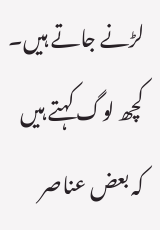لڑنے جاتے ہیں۔ کچھ لوگ کہتے ہیں کہ بعض عناصر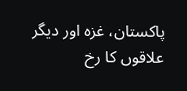پاکستان، غزہ اور دیگر علاقوں کا رخ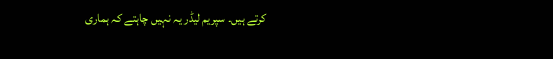کرتے ہیں۔ سپریم لیڈر یہ نہیں چاہتے کہ ہماری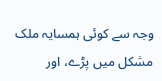وجہ سے کوئی ہمسایہ ملک مشکل میں پڑے، اور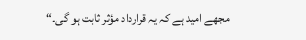مجھے امید ہے کہ یہ قرارداد مؤثر ثابت ہو گی۔“